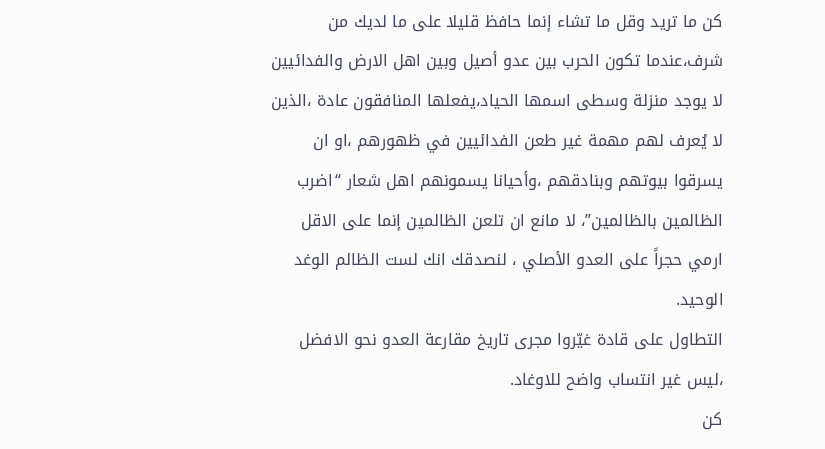كن ما تريد وقل ما تشاء إنما حافظ قليلا على ما لديك من شرف،عندما تكون الحرب بين عدو أصيل وبين اهل الارض والفدائيين لا يوجد منزلة وسطى اسمها الحياد،يفعلها المنافقون عادة ،الذين لا يُعرف لهم مهمة غير طعن الفدائيين في ظهورهم ،او ان يسرقوا بيوتهم وبنادقهم ،وأحيانا يسمونهم اهل شعار “اضرب الظالمين بالظالمين”، لا مانع ان تلعن الظالمين إنما على الاقل ارمي حجراً على العدو الأصلي ، لنصدقك انك لست الظالم الوغد الوحيد.
التطاول على قادة غيّروا مجرى تاريخ مقارعة العدو نحو الافضل ،ليس غير انتساب واضح للاوغاد.
كن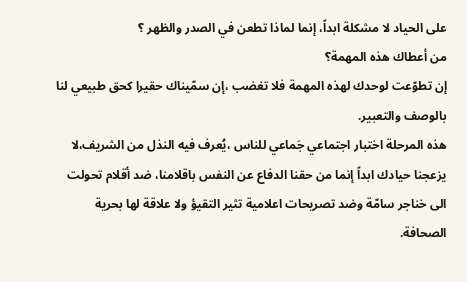على الحياد لا مشكلة ابداً، إنما لماذا تطعن في الصدر والظهر ؟
من أعطاك هذه المهمة؟
إن تطوّعت لوحدك لهذه المهمة فلا تغضب ،إن سمّيناك حقيرا كحق طبيعي لنا بالوصف والتعبير.
هذه المرحلة اختبار اجتماعي جَماعي للناس ،يُعرف فيه النذل من الشريف،لا يزعجنا حيادك ابداً إنما من حقنا الدفاع عن النفس باقلامنا، ضد أقلام تحولت الى خناجر سامّة وضد تصريحات اعلامية تثير التقيؤ ولا علاقة لها بحرية الصحافة.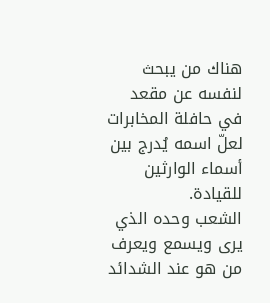هناك من يبحث لنفسه عن مقعد في حافلة المخابرات لعلّ اسمه يُدرج بين أسماء الوارثين للقيادة.
الشعب وحده الذي يرى ويسمع ويعرف من هو عند الشدائد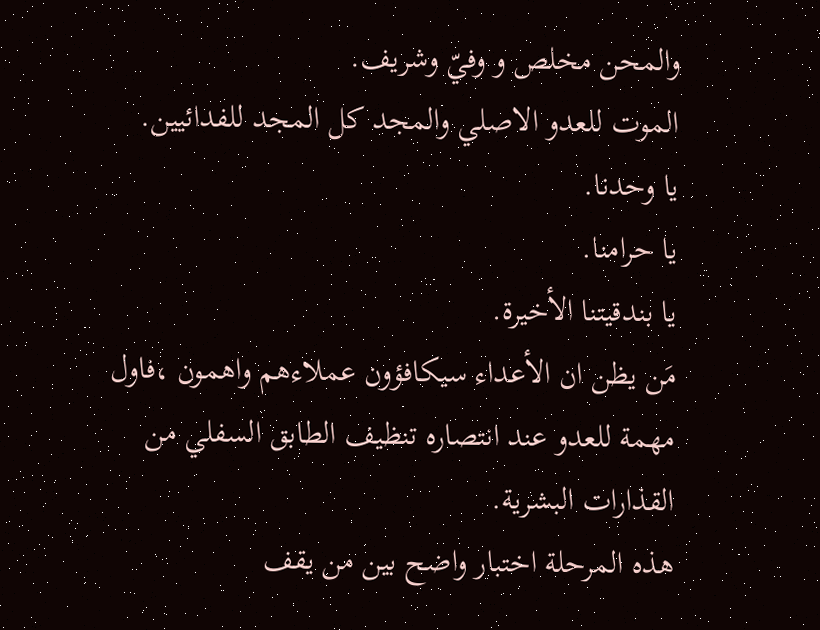والمحن مخلص و وفيّ وشريف.
الموت للعدو الاصلي والمجد كل المجد للفدائيين.
يا وحدنا.
يا حرامنا.
يا بندقيتنا الأخيرة.
مَن يظن ان الأعداء سيكافؤون عملاءهم واهمون ،فاول مهمة للعدو عند انتصاره تنظيف الطابق السفلي من القذارات البشرية.
هذه المرحلة اختبار واضح بين من يقف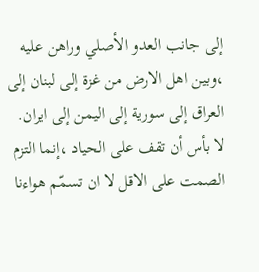إلى جانب العدو الأصلي وراهن عليه ،وبين اهل الارض من غزة إلى لبنان إلى العراق إلى سورية إلى اليمن إلى ايران.
لا بأس أن تقف على الحياد ،إنما التزم الصمت على الاقل لا ان تسمّم هواءنا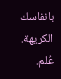بانفاسك الكريهة.
عُلم.